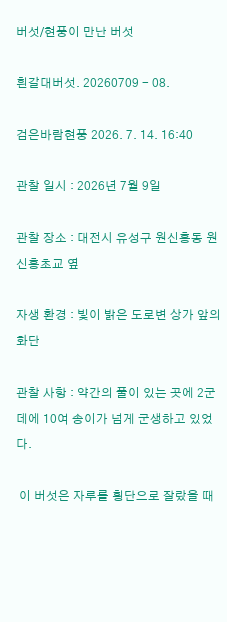버섯/현풍이 만난 버섯

흰갈대버섯. 20260709 - 08.

검은바람현풍 2026. 7. 14. 16:40

관찰 일시 : 2026년 7월 9일

관찰 장소 : 대전시 유성구 원신흥동 원신흥초교 옆

자생 환경 : 빛이 밝은 도로변 상가 앞의 화단

관찰 사항 : 약간의 풀이 있는 곳에 2군데에 10여 송이가 넘게 군생하고 있었다.

 이 버섯은 자루를 횡단으로 잘랐을 때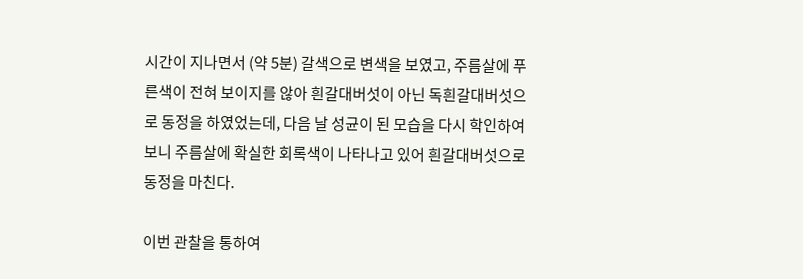시간이 지나면서 (약 5분) 갈색으로 변색을 보였고, 주름살에 푸른색이 전혀 보이지를 않아 흰갈대버섯이 아닌 독흰갈대버섯으로 동정을 하였었는데, 다음 날 성균이 된 모습을 다시 학인하여 보니 주름살에 확실한 회록색이 나타나고 있어 흰갈대버섯으로 동정을 마친다.

이번 관찰을 통하여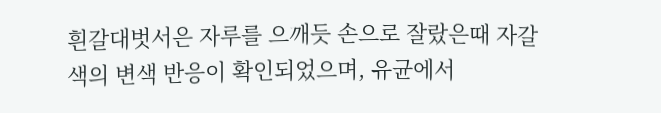흰갈대벗서은 자루를 으깨듯 손으로 잘랐은때 자갈색의 변색 반응이 확인되었으며, 유균에서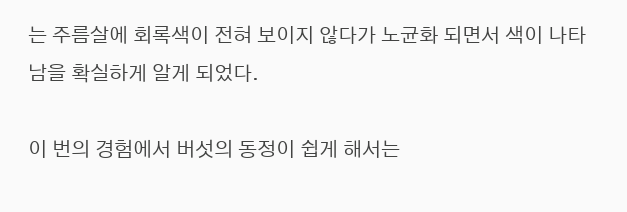는 주름살에 회록색이 전혀 보이지 않다가 노균화 되면서 색이 나타남을 확실하게 알게 되었다.

이 번의 경험에서 버섯의 동정이 쉽게 해서는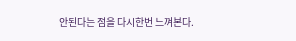안된다는 점을 다시한번 느껴본다.